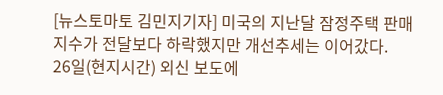[뉴스토마토 김민지기자] 미국의 지난달 잠정주택 판매지수가 전달보다 하락했지만 개선추세는 이어갔다.
26일(현지시간) 외신 보도에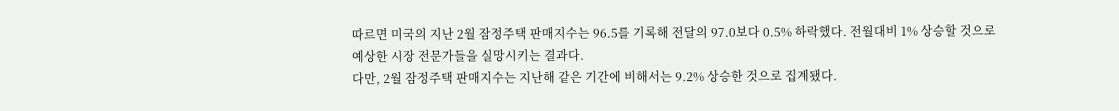따르면 미국의 지난 2월 잠정주택 판매지수는 96.5를 기록해 전달의 97.0보다 0.5% 하락했다. 전월대비 1% 상승할 것으로 예상한 시장 전문가들을 실망시키는 결과다.
다만, 2월 잠정주택 판매지수는 지난해 같은 기간에 비해서는 9.2% 상승한 것으로 집계됐다.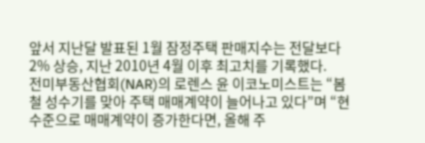앞서 지난달 발표된 1월 잠정주택 판매지수는 전달보다 2% 상승, 지난 2010년 4월 이후 최고치를 기록했다.
전미부동산협회(NAR)의 로렌스 윤 이코노미스트는 “봄철 성수기를 맞아 주택 매매계약이 늘어나고 있다”며 “현 수준으로 매매계약이 증가한다면, 올해 주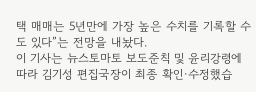택 매매는 5년만에 가장 높은 수치를 기록할 수도 있다”는 전망을 내놨다.
이 기사는 뉴스토마토 보도준칙 및 윤리강령에 따라 김기성 편집국장이 최종 확인·수정했습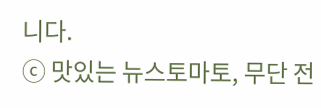니다.
ⓒ 맛있는 뉴스토마토, 무단 전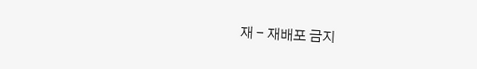재 - 재배포 금지